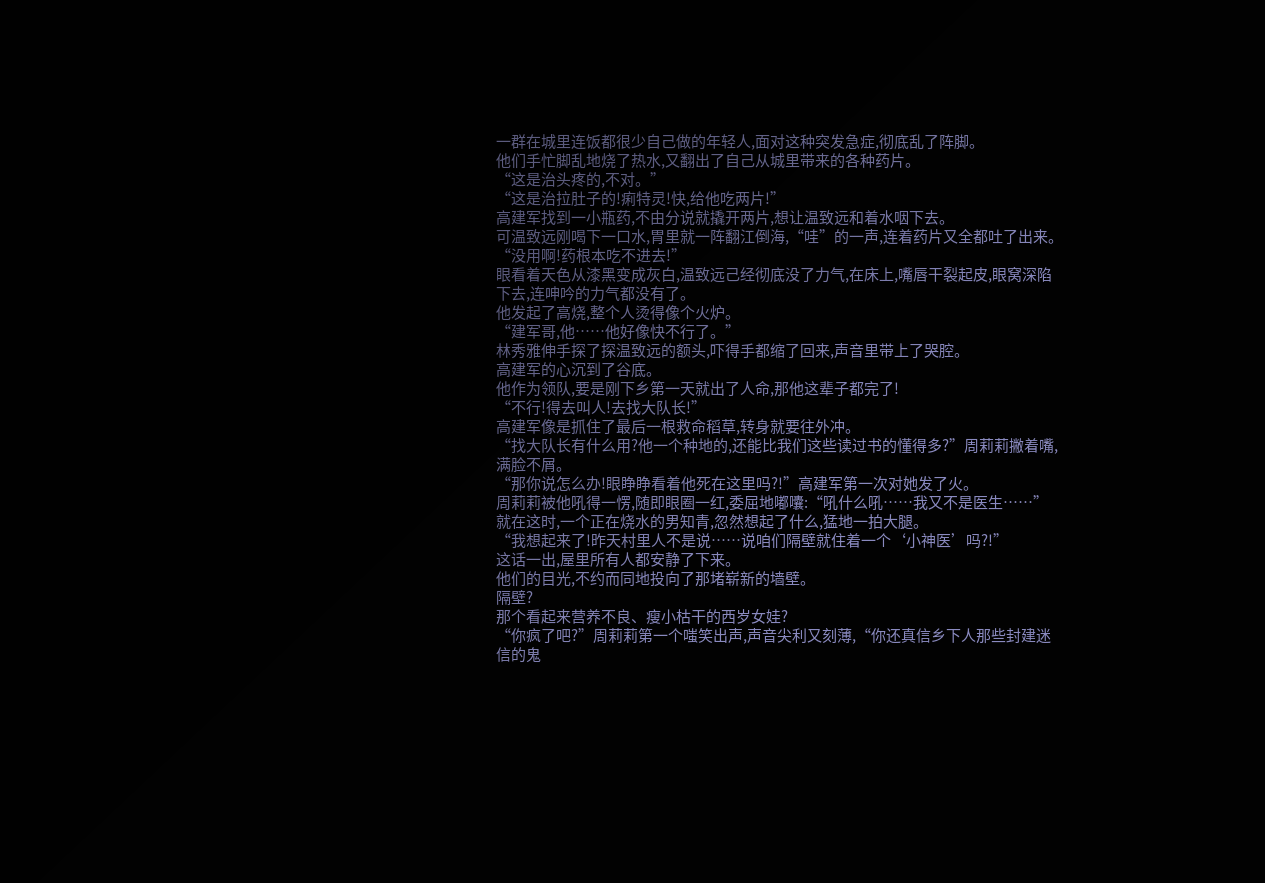一群在城里连饭都很少自己做的年轻人,面对这种突发急症,彻底乱了阵脚。
他们手忙脚乱地烧了热水,又翻出了自己从城里带来的各种药片。
“这是治头疼的,不对。”
“这是治拉肚子的!痢特灵!快,给他吃两片!”
高建军找到一小瓶药,不由分说就撬开两片,想让温致远和着水咽下去。
可温致远刚喝下一口水,胃里就一阵翻江倒海,“哇”的一声,连着药片又全都吐了出来。
“没用啊!药根本吃不进去!”
眼看着天色从漆黑变成灰白,温致远己经彻底没了力气,在床上,嘴唇干裂起皮,眼窝深陷下去,连呻吟的力气都没有了。
他发起了高烧,整个人烫得像个火炉。
“建军哥,他……他好像快不行了。”
林秀雅伸手探了探温致远的额头,吓得手都缩了回来,声音里带上了哭腔。
高建军的心沉到了谷底。
他作为领队,要是刚下乡第一天就出了人命,那他这辈子都完了!
“不行!得去叫人!去找大队长!”
高建军像是抓住了最后一根救命稻草,转身就要往外冲。
“找大队长有什么用?他一个种地的,还能比我们这些读过书的懂得多?”周莉莉撇着嘴,满脸不屑。
“那你说怎么办!眼睁睁看着他死在这里吗?!”高建军第一次对她发了火。
周莉莉被他吼得一愣,随即眼圈一红,委屈地嘟囔:“吼什么吼……我又不是医生……”
就在这时,一个正在烧水的男知青,忽然想起了什么,猛地一拍大腿。
“我想起来了!昨天村里人不是说……说咱们隔壁就住着一个‘小神医’吗?!”
这话一出,屋里所有人都安静了下来。
他们的目光,不约而同地投向了那堵崭新的墙壁。
隔壁?
那个看起来营养不良、瘦小枯干的西岁女娃?
“你疯了吧?”周莉莉第一个嗤笑出声,声音尖利又刻薄,“你还真信乡下人那些封建迷信的鬼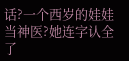话?一个西岁的娃娃当神医?她连字认全了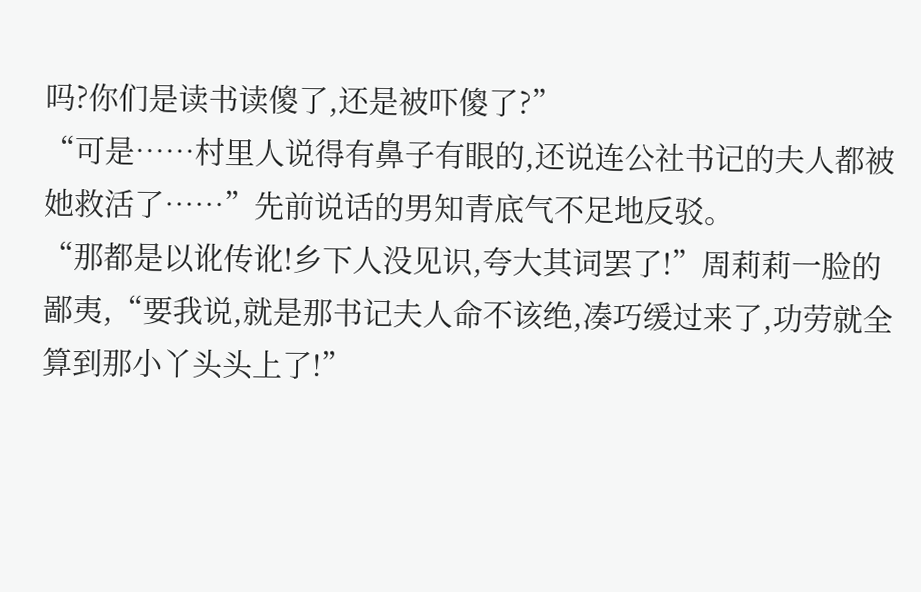吗?你们是读书读傻了,还是被吓傻了?”
“可是……村里人说得有鼻子有眼的,还说连公社书记的夫人都被她救活了……”先前说话的男知青底气不足地反驳。
“那都是以讹传讹!乡下人没见识,夸大其词罢了!”周莉莉一脸的鄙夷,“要我说,就是那书记夫人命不该绝,凑巧缓过来了,功劳就全算到那小丫头头上了!”